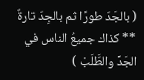( بالجَدّ طورًا ثم بالجِدّ تارةٌ ** كذاك جميعُ الناس في الجَدِّ والطَّلَبْ )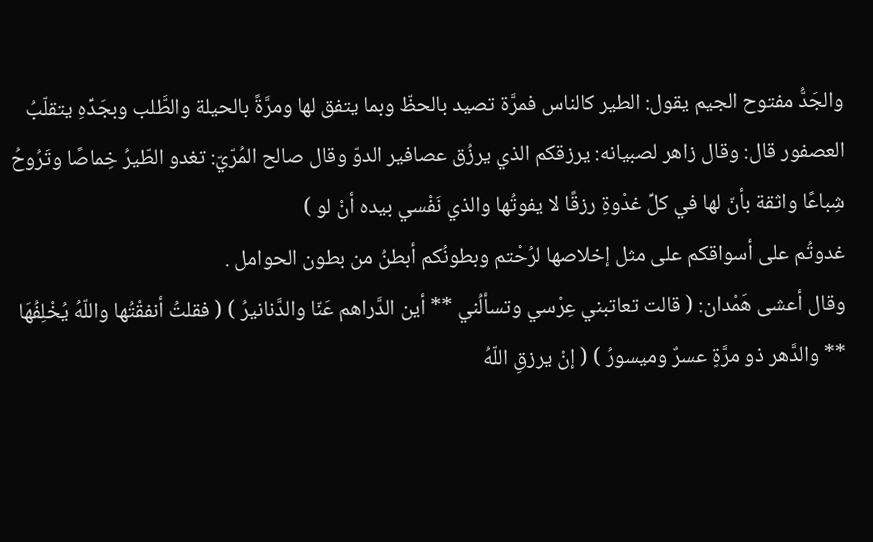والجَدُّ مفتوح الجيم يقول: الطير كالناس فمرَّة تصيد بالحظّ وبما يتفق لها ومرَّةً بالحيلة والطَّلب وبجَدِّهِ يتقلّبُ العصفور قال: وقال زاهر لصبيانه: يرزقكم الذي يرزُق عصافير الدوّ وقال صالح المُرّيّ: تغدو الطّيرُ خِماصًا وتَرُوحُ شِباعًا واثقة بأنّ لها في كلِّ غدْوةِ رزقًا لا يفوتُها والذي نَفْسي بيده أنْ لو )
غدوتُم على أسواقكم على مثل إخلاصها لرُحْتم وبطونُكم أبطنُ من بطون الحوامل .
وقال أعشى هَمْدان: ( قالت تعاتبني عِرْسي وتسألُني ** أين الدَّراهم عَنّا والدَّنانيرُ ) ( فقلتُ أنفقْتُها واللّهُ يُخْلِفُهَا ** والدَّهر ذو مرَّةٍ عسرٌ وميسورُ ) ( إنْ يرزقِ اللّهُ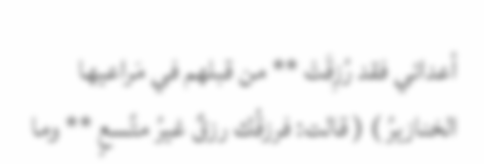أعدائي فقد رُزِقَتْ ** من قبلهم في مَراعيها الخنازيرُ ) ( قالت: فرزقُك رزقٌ غيرُ متَّسعٍ ** وما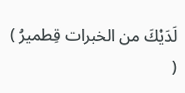لَدَيْكَ من الخبرات قِطميرُ ) (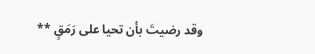وقد رضيتَ بأن تحيا على رَمَقٍ **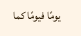يومًا فيومًا كما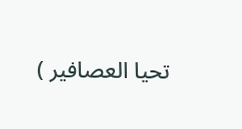تحيا العصافير )